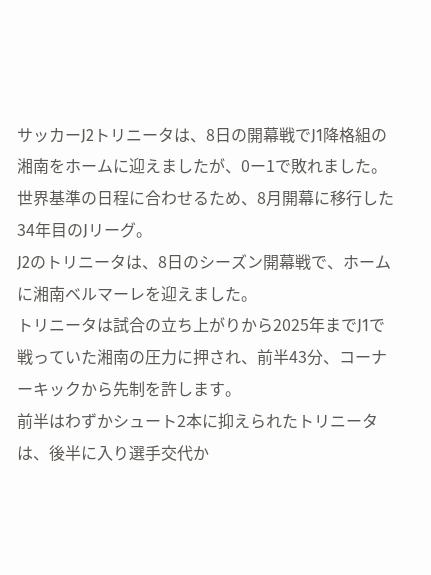サッカーJ2トリニータは、8日の開幕戦でJ1降格組の湘南をホームに迎えましたが、0ー1で敗れました。
世界基準の日程に合わせるため、8月開幕に移行した34年目のJリーグ。
J2のトリニータは、8日のシーズン開幕戦で、ホームに湘南ベルマーレを迎えました。
トリニータは試合の立ち上がりから2025年までJ1で戦っていた湘南の圧力に押され、前半43分、コーナーキックから先制を許します。
前半はわずかシュート2本に抑えられたトリニータは、後半に入り選手交代か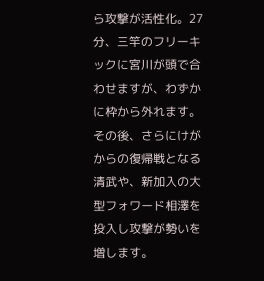ら攻撃が活性化。27分、三竿のフリーキックに宮川が頭で合わせますが、わずかに枠から外れます。
その後、さらにけがからの復帰戦となる清武や、新加入の大型フォワード相澤を投入し攻撃が勢いを増します。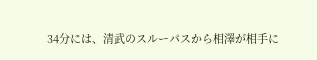34分には、清武のスルーパスから相澤が相手に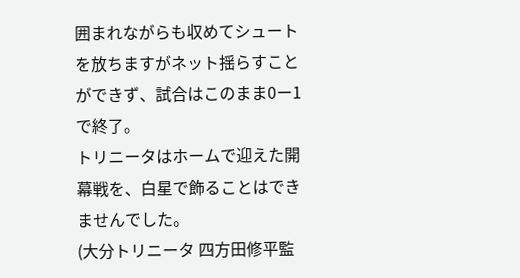囲まれながらも収めてシュートを放ちますがネット揺らすことができず、試合はこのまま0ー1で終了。
トリニータはホームで迎えた開幕戦を、白星で飾ることはできませんでした。
(大分トリニータ 四方田修平監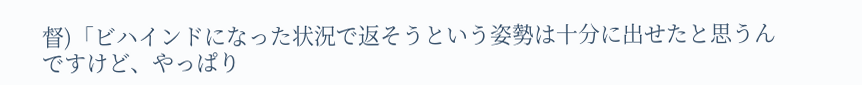督)「ビハインドになった状況で返そうという姿勢は十分に出せたと思うんですけど、やっぱり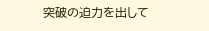突破の迫力を出して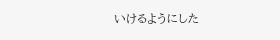いけるようにした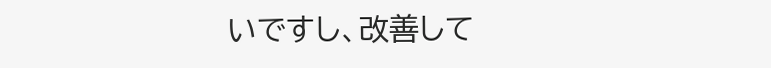いですし、改善して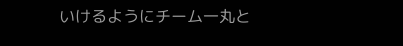いけるようにチーム一丸と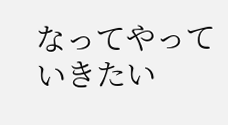なってやっていきたい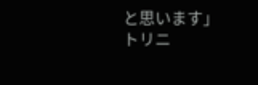と思います」
トリニ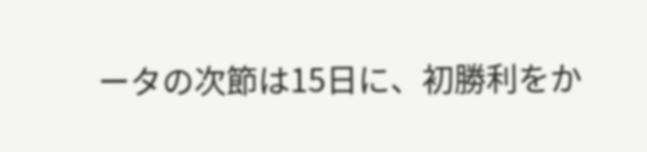ータの次節は15日に、初勝利をか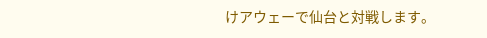けアウェーで仙台と対戦します。